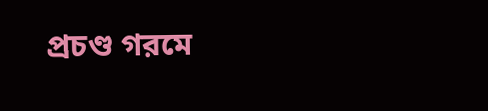প্রচণ্ড গরমে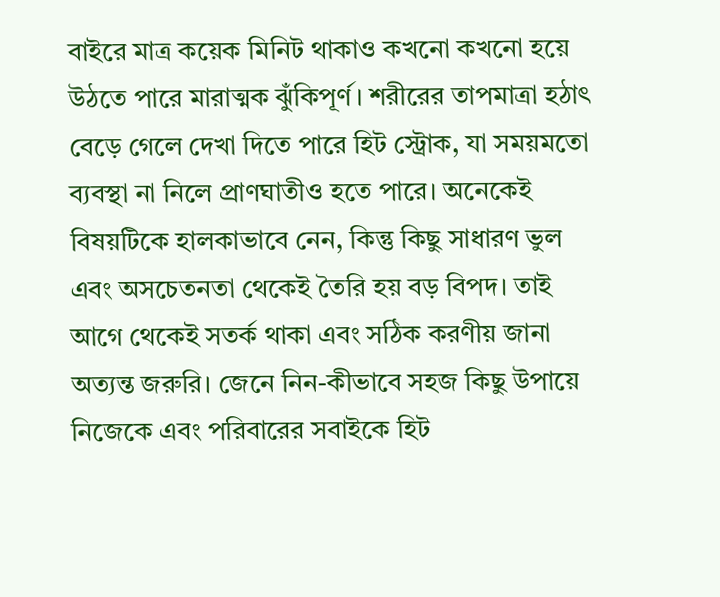বাইরে মাত্র কয়েক মিনিট থাকাও কখনো কখনো হয়ে উঠতে পারে মারাত্মক ঝুঁকিপূর্ণ। শরীরের তাপমাত্রা হঠাৎ বেড়ে গেলে দেখা দিতে পারে হিট স্ট্রোক, যা সময়মতো ব্যবস্থা না নিলে প্রাণঘাতীও হতে পারে। অনেকেই বিষয়টিকে হালকাভাবে নেন, কিন্তু কিছু সাধারণ ভুল এবং অসচেতনতা থেকেই তৈরি হয় বড় বিপদ। তাই আগে থেকেই সতর্ক থাকা এবং সঠিক করণীয় জানা অত্যন্ত জরুরি। জেনে নিন-কীভাবে সহজ কিছু উপায়ে নিজেকে এবং পরিবারের সবাইকে হিট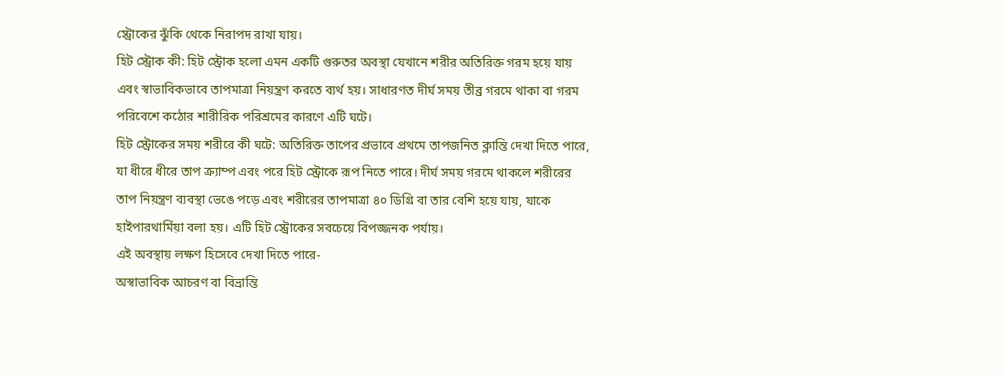স্ট্রোকের ঝুঁকি থেকে নিরাপদ রাখা যায়।
হিট স্ট্রোক কী: হিট স্ট্রোক হলো এমন একটি গুরুতর অবস্থা যেখানে শরীর অতিরিক্ত গরম হয়ে যায় এবং স্বাভাবিকভাবে তাপমাত্রা নিয়ন্ত্রণ করতে ব্যর্থ হয়। সাধারণত দীর্ঘ সময় তীব্র গরমে থাকা বা গরম পরিবেশে কঠোর শারীরিক পরিশ্রমের কারণে এটি ঘটে।
হিট স্ট্রোকের সময় শরীরে কী ঘটে: অতিরিক্ত তাপের প্রভাবে প্রথমে তাপজনিত ক্লান্তি দেখা দিতে পারে, যা ধীরে ধীরে তাপ ক্র্যাম্প এবং পরে হিট স্ট্রোকে রূপ নিতে পারে। দীর্ঘ সময় গরমে থাকলে শরীরের তাপ নিয়ন্ত্রণ ব্যবস্থা ভেঙে পড়ে এবং শরীরের তাপমাত্রা ৪০ ডিগ্রি বা তার বেশি হয়ে যায়, যাকে হাইপারথার্মিয়া বলা হয়। এটি হিট স্ট্রোকের সবচেয়ে বিপজ্জনক পর্যায়।
এই অবস্থায় লক্ষণ হিসেবে দেখা দিতে পারে-
অস্বাভাবিক আচরণ বা বিভ্রান্তি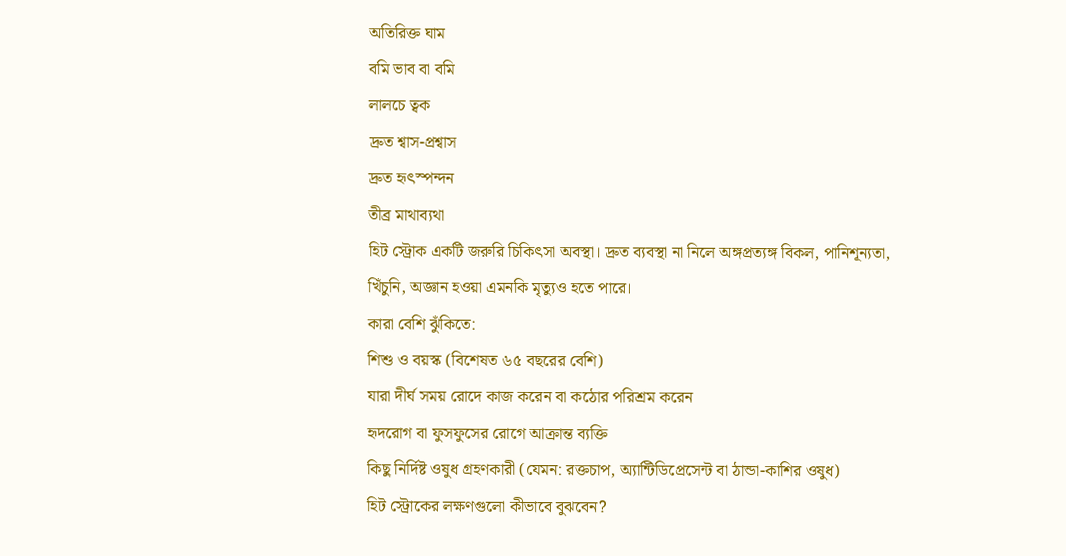অতিরিক্ত ঘাম
বমি ভাব বা বমি
লালচে ত্বক
দ্রুত শ্বাস-প্রশ্বাস
দ্রুত হৃৎস্পন্দন
তীব্র মাথাব্যথা
হিট স্ট্রোক একটি জরুরি চিকিৎসা অবস্থা। দ্রুত ব্যবস্থা না নিলে অঙ্গপ্রত্যঙ্গ বিকল, পানিশূন্যতা, খিঁচুনি, অজ্ঞান হওয়া এমনকি মৃত্যুও হতে পারে।
কারা বেশি ঝুঁকিতে:
শিশু ও বয়স্ক (বিশেষত ৬৫ বছরের বেশি)
যারা দীর্ঘ সময় রোদে কাজ করেন বা কঠোর পরিশ্রম করেন
হৃদরোগ বা ফুসফুসের রোগে আক্রান্ত ব্যক্তি
কিছু নির্দিষ্ট ওষুধ গ্রহণকারী (যেমন: রক্তচাপ, অ্যান্টিডিপ্রেসেন্ট বা ঠান্ডা-কাশির ওষুধ)
হিট স্ট্রোকের লক্ষণগুলো কীভাবে বুঝবেন?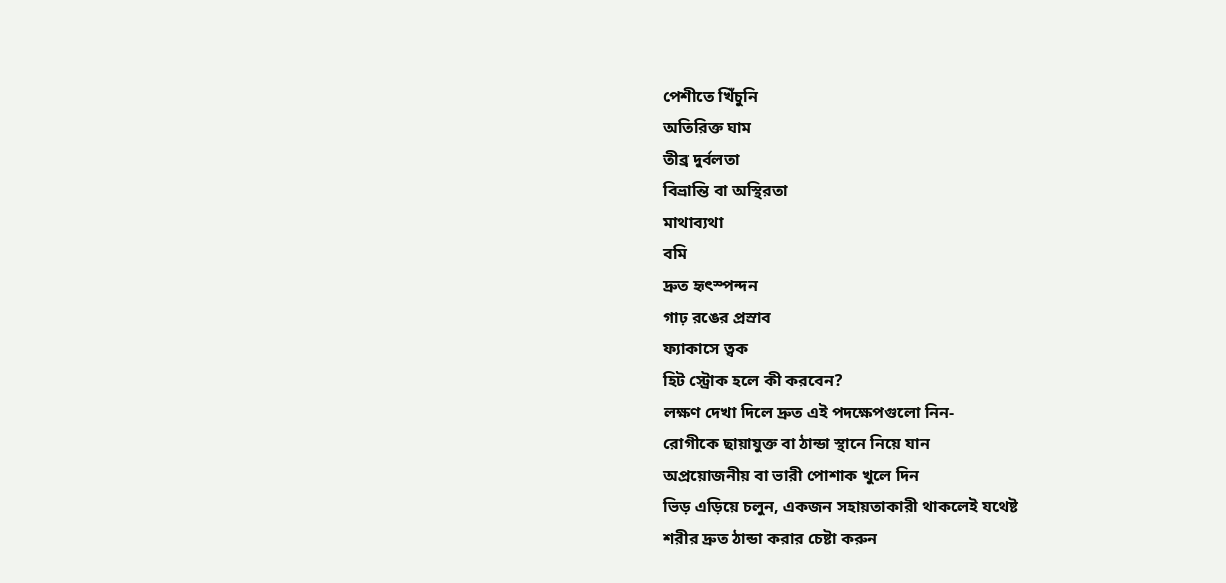পেশীতে খিঁচুনি
অতিরিক্ত ঘাম
তীব্র দুর্বলতা
বিভ্রান্তি বা অস্থিরতা
মাথাব্যথা
বমি
দ্রুত হৃৎস্পন্দন
গাঢ় রঙের প্রস্রাব
ফ্যাকাসে ত্বক
হিট স্ট্রোক হলে কী করবেন?
লক্ষণ দেখা দিলে দ্রুত এই পদক্ষেপগুলো নিন-
রোগীকে ছায়াযুক্ত বা ঠান্ডা স্থানে নিয়ে যান
অপ্রয়োজনীয় বা ভারী পোশাক খুলে দিন
ভিড় এড়িয়ে চলুন, একজন সহায়তাকারী থাকলেই যথেষ্ট
শরীর দ্রুত ঠান্ডা করার চেষ্টা করুন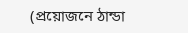(প্রয়োজনে ঠান্ডা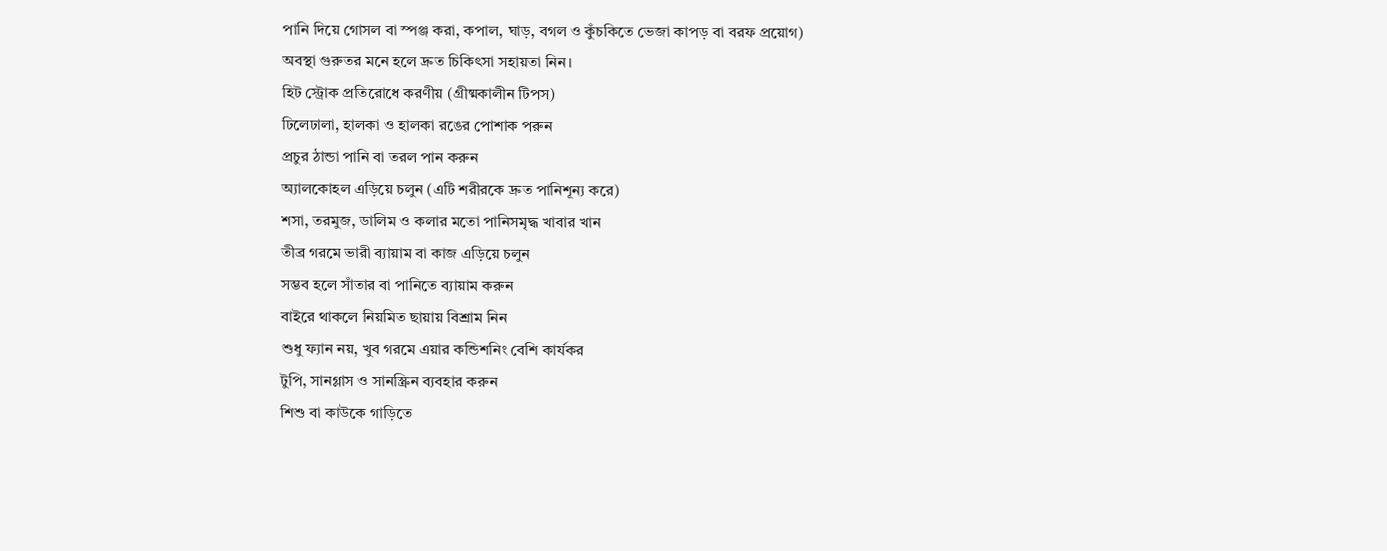পানি দিয়ে গোসল বা স্পঞ্জ করা, কপাল, ঘাড়, বগল ও কুঁচকিতে ভেজা কাপড় বা বরফ প্রয়োগ)
অবস্থা গুরুতর মনে হলে দ্রুত চিকিৎসা সহায়তা নিন।
হিট স্ট্রোক প্রতিরোধে করণীয় (গ্রীষ্মকালীন টিপস)
ঢিলেঢালা, হালকা ও হালকা রঙের পোশাক পরুন
প্রচুর ঠান্ডা পানি বা তরল পান করুন
অ্যালকোহল এড়িয়ে চলুন (এটি শরীরকে দ্রুত পানিশূন্য করে)
শসা, তরমুজ, ডালিম ও কলার মতো পানিসমৃদ্ধ খাবার খান
তীব্র গরমে ভারী ব্যায়াম বা কাজ এড়িয়ে চলুন
সম্ভব হলে সাঁতার বা পানিতে ব্যায়াম করুন
বাইরে থাকলে নিয়মিত ছায়ায় বিশ্রাম নিন
শুধু ফ্যান নয়, খুব গরমে এয়ার কন্ডিশনিং বেশি কার্যকর
টুপি, সানগ্লাস ও সানস্ক্রিন ব্যবহার করুন
শিশু বা কাউকে গাড়িতে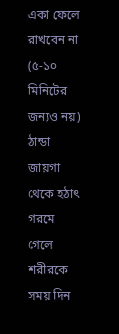একা ফেলে রাখবেন না (৫-১০ মিনিটের জন্যও নয়)
ঠান্ডা জায়গা থেকে হঠাৎ গরমে গেলে শরীরকে সময় দিন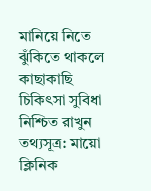মানিয়ে নিতে
ঝুঁকিতে থাকলে কাছাকাছি চিকিৎসা সুবিধা নিশ্চিত রাখুন
তথ্যসূত্র: মায়ো ক্লিনিক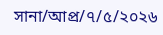সানা/আপ্র/৭/৫/২০২৬